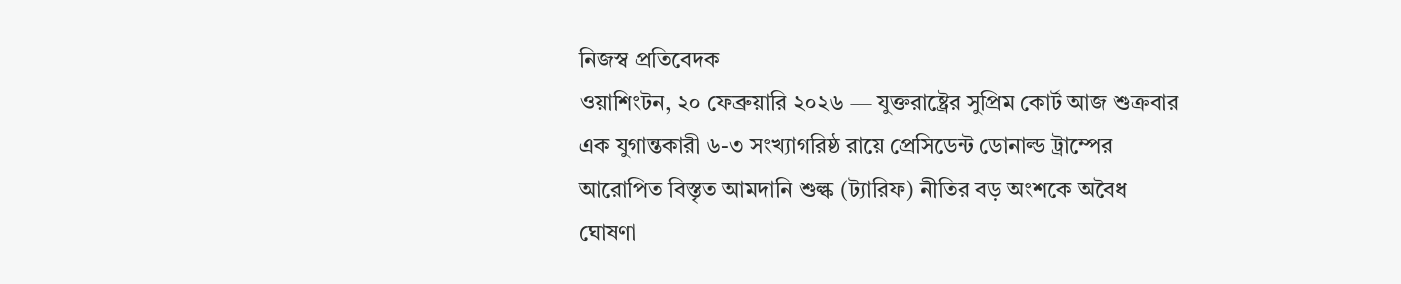নিজস্ব প্রতিবেদক
ওয়াশিংটন, ২০ ফেব্রুয়ারি ২০২৬ — যুক্তরাষ্ট্রের সুপ্রিম কোর্ট আজ শুক্রবার এক যুগান্তকারী ৬-৩ সংখ্যাগরিষ্ঠ রায়ে প্রেসিডেন্ট ডোনাল্ড ট্রাম্পের আরোপিত বিস্তৃত আমদানি শুল্ক (ট্যারিফ) নীতির বড় অংশকে অবৈধ ঘোষণা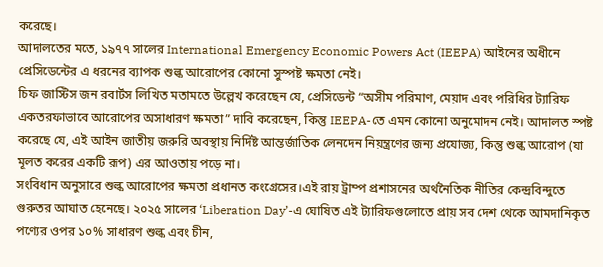করেছে।
আদালতের মতে, ১৯৭৭ সালের International Emergency Economic Powers Act (IEEPA) আইনের অধীনে প্রেসিডেন্টের এ ধরনের ব্যাপক শুল্ক আরোপের কোনো সুস্পষ্ট ক্ষমতা নেই।
চিফ জাস্টিস জন রবার্টস লিখিত মতামতে উল্লেখ করেছেন যে, প্রেসিডেন্ট “অসীম পরিমাণ, মেয়াদ এবং পরিধির ট্যারিফ একতরফাভাবে আরোপের অসাধারণ ক্ষমতা” দাবি করেছেন, কিন্তু IEEPA-তে এমন কোনো অনুমোদন নেই। আদালত স্পষ্ট করেছে যে, এই আইন জাতীয় জরুরি অবস্থায় নির্দিষ্ট আন্তর্জাতিক লেনদেন নিয়ন্ত্রণের জন্য প্রযোজ্য, কিন্তু শুল্ক আরোপ (যা মূলত করের একটি রূপ) এর আওতায় পড়ে না।
সংবিধান অনুসারে শুল্ক আরোপের ক্ষমতা প্রধানত কংগ্রেসের।এই রায় ট্রাম্প প্রশাসনের অর্থনৈতিক নীতির কেন্দ্রবিন্দুতে গুরুতর আঘাত হেনেছে। ২০২৫ সালের ‘Liberation Day’-এ ঘোষিত এই ট্যারিফগুলোতে প্রায় সব দেশ থেকে আমদানিকৃত পণ্যের ওপর ১০% সাধারণ শুল্ক এবং চীন,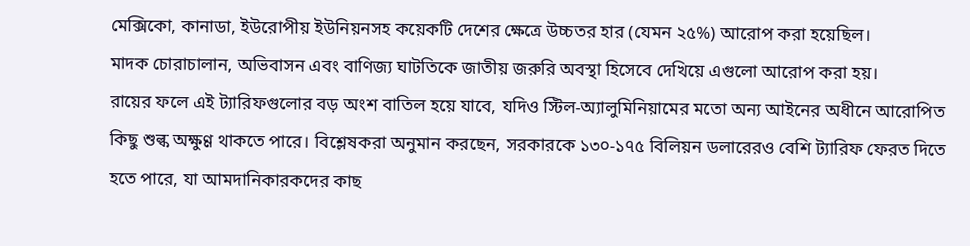মেক্সিকো, কানাডা, ইউরোপীয় ইউনিয়নসহ কয়েকটি দেশের ক্ষেত্রে উচ্চতর হার (যেমন ২৫%) আরোপ করা হয়েছিল।
মাদক চোরাচালান, অভিবাসন এবং বাণিজ্য ঘাটতিকে জাতীয় জরুরি অবস্থা হিসেবে দেখিয়ে এগুলো আরোপ করা হয়।
রায়ের ফলে এই ট্যারিফগুলোর বড় অংশ বাতিল হয়ে যাবে, যদিও স্টিল-অ্যালুমিনিয়ামের মতো অন্য আইনের অধীনে আরোপিত কিছু শুল্ক অক্ষুণ্ণ থাকতে পারে। বিশ্লেষকরা অনুমান করছেন, সরকারকে ১৩০-১৭৫ বিলিয়ন ডলারেরও বেশি ট্যারিফ ফেরত দিতে হতে পারে, যা আমদানিকারকদের কাছ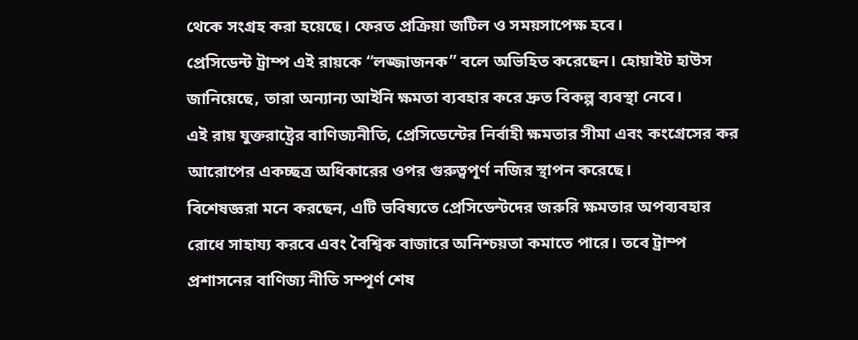থেকে সংগ্রহ করা হয়েছে। ফেরত প্রক্রিয়া জটিল ও সময়সাপেক্ষ হবে।
প্রেসিডেন্ট ট্রাম্প এই রায়কে “লজ্জাজনক” বলে অভিহিত করেছেন। হোয়াইট হাউস জানিয়েছে, তারা অন্যান্য আইনি ক্ষমতা ব্যবহার করে দ্রুত বিকল্প ব্যবস্থা নেবে।
এই রায় যুক্তরাষ্ট্রের বাণিজ্যনীতি, প্রেসিডেন্টের নির্বাহী ক্ষমতার সীমা এবং কংগ্রেসের কর আরোপের একচ্ছত্র অধিকারের ওপর গুরুত্বপূর্ণ নজির স্থাপন করেছে।
বিশেষজ্ঞরা মনে করছেন, এটি ভবিষ্যতে প্রেসিডেন্টদের জরুরি ক্ষমতার অপব্যবহার রোধে সাহায্য করবে এবং বৈশ্বিক বাজারে অনিশ্চয়তা কমাতে পারে। তবে ট্রাম্প প্রশাসনের বাণিজ্য নীতি সম্পূর্ণ শেষ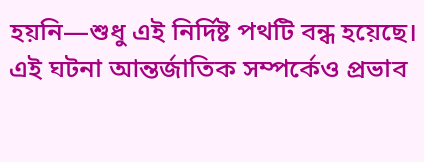হয়নি—শুধু এই নির্দিষ্ট পথটি বন্ধ হয়েছে।
এই ঘটনা আন্তর্জাতিক সম্পর্কেও প্রভাব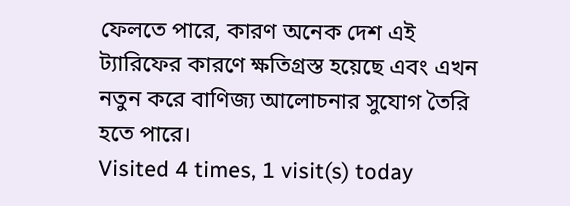ফেলতে পারে, কারণ অনেক দেশ এই ট্যারিফের কারণে ক্ষতিগ্রস্ত হয়েছে এবং এখন নতুন করে বাণিজ্য আলোচনার সুযোগ তৈরি হতে পারে।
Visited 4 times, 1 visit(s) today